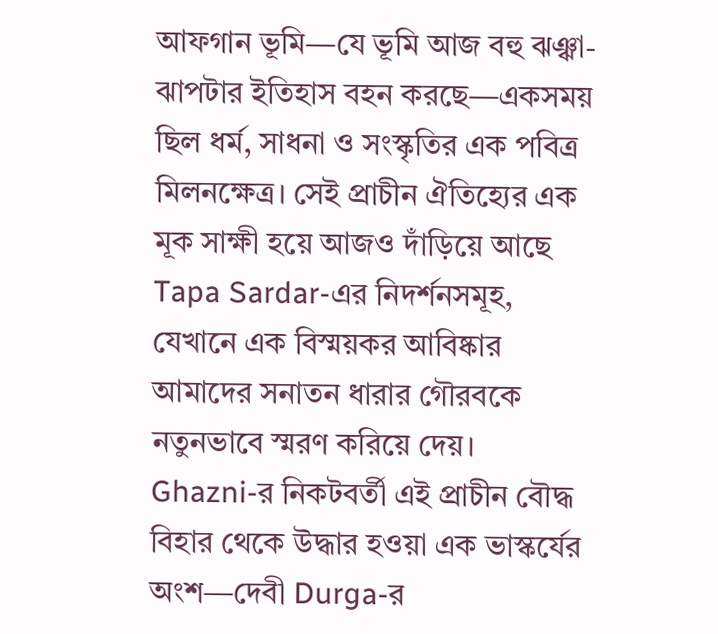আফগান ভূমি—যে ভূমি আজ বহু ঝঞ্ঝা-ঝাপটার ইতিহাস বহন করছে—একসময় ছিল ধর্ম, সাধনা ও সংস্কৃতির এক পবিত্র মিলনক্ষেত্র। সেই প্রাচীন ঐতিহ্যের এক মূক সাক্ষী হয়ে আজও দাঁড়িয়ে আছে Tapa Sardar-এর নিদর্শনসমূহ, যেখানে এক বিস্ময়কর আবিষ্কার আমাদের সনাতন ধারার গৌরবকে নতুনভাবে স্মরণ করিয়ে দেয়।
Ghazni-র নিকটবর্তী এই প্রাচীন বৌদ্ধ বিহার থেকে উদ্ধার হওয়া এক ভাস্কর্যের অংশ—দেবী Durga-র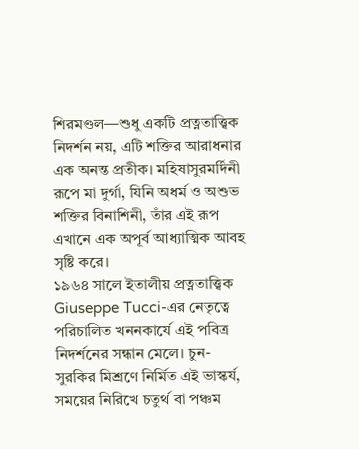শিরমণ্ডল—শুধু একটি প্রত্নতাত্ত্বিক নিদর্শন নয়, এটি শক্তির আরাধনার এক অনন্ত প্রতীক। মহিষাসুরমর্দিনী রূপে মা দুর্গা, যিনি অধর্ম ও অশুভ শক্তির বিনাশিনী, তাঁর এই রূপ এখানে এক অপূর্ব আধ্যাত্মিক আবহ সৃষ্টি করে।
১৯৬৪ সালে ইতালীয় প্রত্নতাত্ত্বিক Giuseppe Tucci-এর নেতৃত্বে পরিচালিত খননকার্যে এই পবিত্র নিদর্শনের সন্ধান মেলে। চুন-সুরকির মিশ্রণে নির্মিত এই ভাস্কর্য, সময়ের নিরিখে চতুর্থ বা পঞ্চম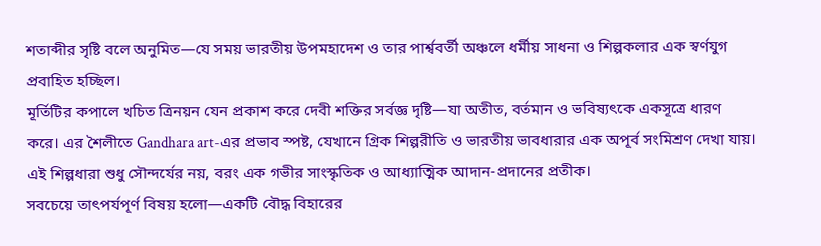শতাব্দীর সৃষ্টি বলে অনুমিত—যে সময় ভারতীয় উপমহাদেশ ও তার পার্শ্ববর্তী অঞ্চলে ধর্মীয় সাধনা ও শিল্পকলার এক স্বর্ণযুগ প্রবাহিত হচ্ছিল।
মূর্তিটির কপালে খচিত ত্রিনয়ন যেন প্রকাশ করে দেবী শক্তির সর্বজ্ঞ দৃষ্টি—যা অতীত, বর্তমান ও ভবিষ্যৎকে একসূত্রে ধারণ করে। এর শৈলীতে Gandhara art-এর প্রভাব স্পষ্ট, যেখানে গ্রিক শিল্পরীতি ও ভারতীয় ভাবধারার এক অপূর্ব সংমিশ্রণ দেখা যায়। এই শিল্পধারা শুধু সৌন্দর্যের নয়, বরং এক গভীর সাংস্কৃতিক ও আধ্যাত্মিক আদান-প্রদানের প্রতীক।
সবচেয়ে তাৎপর্যপূর্ণ বিষয় হলো—একটি বৌদ্ধ বিহারের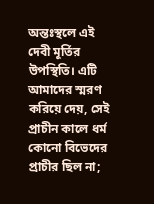অন্তঃস্থলে এই দেবী মূর্তির উপস্থিতি। এটি আমাদের স্মরণ করিয়ে দেয়, সেই প্রাচীন কালে ধর্ম কোনো বিভেদের প্রাচীর ছিল না;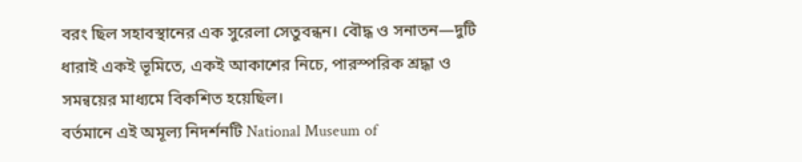বরং ছিল সহাবস্থানের এক সুরেলা সেতুবন্ধন। বৌদ্ধ ও সনাতন—দুটি ধারাই একই ভূমিতে, একই আকাশের নিচে, পারস্পরিক শ্রদ্ধা ও সমন্বয়ের মাধ্যমে বিকশিত হয়েছিল।
বর্তমানে এই অমূল্য নিদর্শনটি National Museum of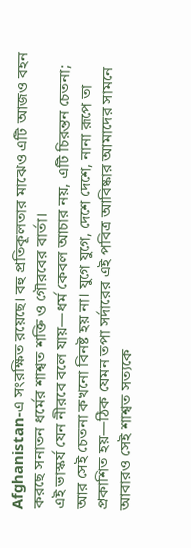Afghanistan-এ সংরক্ষিত রয়েছে। বহু প্রতিকূলতার মাঝেও এটি আজও বহন করছে সনাতন ধর্মের শাশ্বত শক্তি ও গৌরবের বার্তা।
এই ভাস্কর্য যেন নীরবে বলে যায়—ধর্ম কেবল আচার নয়, এটি চিরন্তন চেতনা; আর সেই চেতনা কখনো বিনষ্ট হয় না। যুগে যুগে, দেশে দেশে, নানা রূপে তা প্রকাশিত হয়—ঠিক যেমন তপা সর্দারের এই পবিত্র আবিষ্কার আমাদের সামনে আবারও সেই শাশ্বত সত্যকে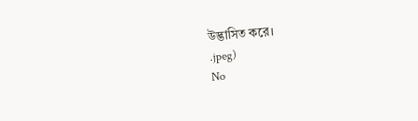উদ্ভাসিত করে।
.jpeg)
No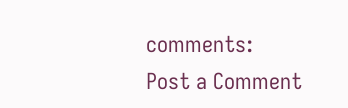comments:
Post a Comment